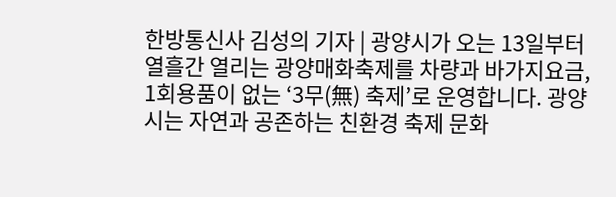한방통신사 김성의 기자 | 광양시가 오는 13일부터 열흘간 열리는 광양매화축제를 차량과 바가지요금, 1회용품이 없는 ‘3무(無) 축제’로 운영합니다. 광양시는 자연과 공존하는 친환경 축제 문화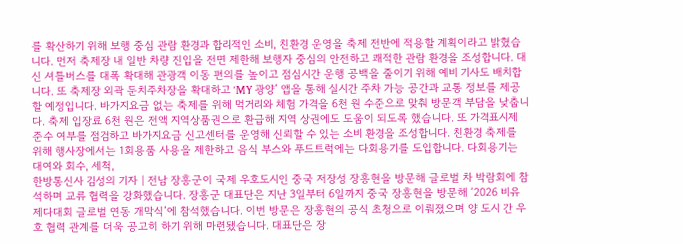를 확산하기 위해 보행 중심 관람 환경과 합리적인 소비, 친환경 운영을 축제 전반에 적용할 계획이라고 밝혔습니다. 먼저 축제장 내 일반 차량 진입을 전면 제한해 보행자 중심의 안전하고 쾌적한 관람 환경을 조성합니다. 대신 셔틀버스를 대폭 확대해 관광객 이동 편의를 높이고 점심시간 운행 공백을 줄이기 위해 예비 기사도 배치합니다. 또 축제장 외곽 둔치주차장을 확대하고 ‘MY 광양’ 앱을 통해 실시간 주차 가능 공간과 교통 정보를 제공할 예정입니다. 바가지요금 없는 축제를 위해 먹거리와 체험 가격을 6천 원 수준으로 맞춰 방문객 부담을 낮춥니다. 축제 입장료 6천 원은 전액 지역상품권으로 환급해 지역 상권에도 도움이 되도록 했습니다. 또 가격표시제 준수 여부를 점검하고 바가지요금 신고센터를 운영해 신뢰할 수 있는 소비 환경을 조성합니다. 친환경 축제를 위해 행사장에서는 1회용품 사용을 제한하고 음식 부스와 푸드트럭에는 다회용기를 도입합니다. 다회용기는 대여와 회수, 세척,
한방통신사 김성의 기자 | 전남 장흥군이 국제 우호도시인 중국 저장성 장흥현을 방문해 글로벌 차 박람회에 참석하며 교류 협력을 강화했습니다. 장흥군 대표단은 지난 3일부터 6일까지 중국 장흥현을 방문해 ‘2026 비유 제다대회 글로벌 연동 개막식’에 참석했습니다. 이번 방문은 장흥현의 공식 초청으로 이뤄졌으며 양 도시 간 우호 협력 관계를 더욱 공고히 하기 위해 마련됐습니다. 대표단은 장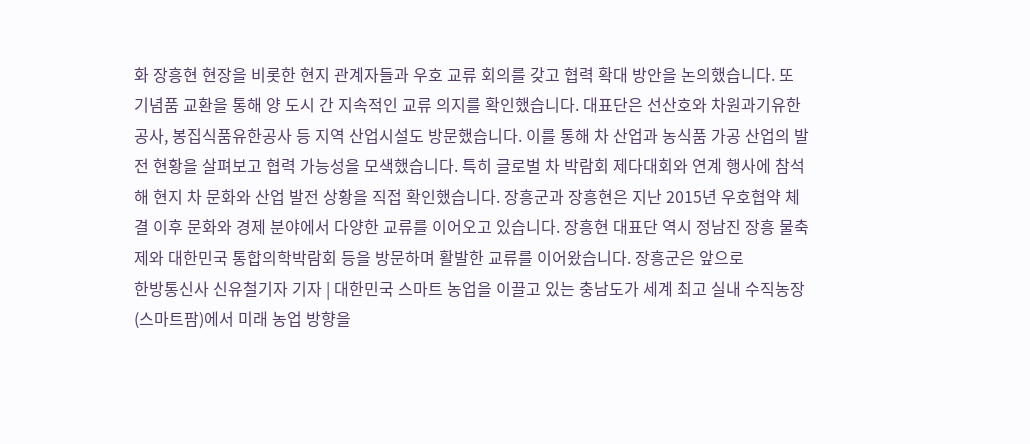화 장흥현 현장을 비롯한 현지 관계자들과 우호 교류 회의를 갖고 협력 확대 방안을 논의했습니다. 또 기념품 교환을 통해 양 도시 간 지속적인 교류 의지를 확인했습니다. 대표단은 선산호와 차원과기유한공사, 봉집식품유한공사 등 지역 산업시설도 방문했습니다. 이를 통해 차 산업과 농식품 가공 산업의 발전 현황을 살펴보고 협력 가능성을 모색했습니다. 특히 글로벌 차 박람회 제다대회와 연계 행사에 참석해 현지 차 문화와 산업 발전 상황을 직접 확인했습니다. 장흥군과 장흥현은 지난 2015년 우호협약 체결 이후 문화와 경제 분야에서 다양한 교류를 이어오고 있습니다. 장흥현 대표단 역시 정남진 장흥 물축제와 대한민국 통합의학박람회 등을 방문하며 활발한 교류를 이어왔습니다. 장흥군은 앞으로
한방통신사 신유철기자 기자 | 대한민국 스마트 농업을 이끌고 있는 충남도가 세계 최고 실내 수직농장(스마트팜)에서 미래 농업 방향을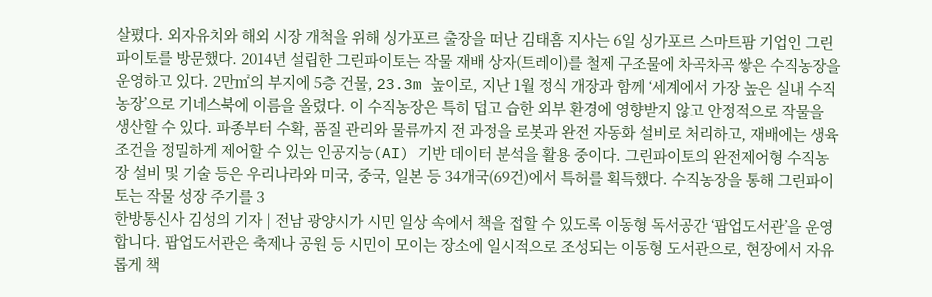살폈다. 외자유치와 해외 시장 개척을 위해 싱가포르 출장을 떠난 김태흠 지사는 6일 싱가포르 스마트팜 기업인 그린파이토를 방문했다. 2014년 설립한 그린파이토는 작물 재배 상자(트레이)를 철제 구조물에 차곡차곡 쌓은 수직농장을 운영하고 있다. 2만㎡의 부지에 5층 건물, 23.3m 높이로, 지난 1월 정식 개장과 함께 ‘세계에서 가장 높은 실내 수직농장’으로 기네스북에 이름을 올렸다. 이 수직농장은 특히 덥고 습한 외부 환경에 영향받지 않고 안정적으로 작물을 생산할 수 있다. 파종부터 수확, 품질 관리와 물류까지 전 과정을 로봇과 완전 자동화 설비로 처리하고, 재배에는 생육 조건을 정밀하게 제어할 수 있는 인공지능(AI) 기반 데이터 분석을 활용 중이다. 그린파이토의 완전제어형 수직농장 설비 및 기술 등은 우리나라와 미국, 중국, 일본 등 34개국(69건)에서 특허를 획득했다. 수직농장을 통해 그린파이토는 작물 성장 주기를 3
한방통신사 김성의 기자 | 전남 광양시가 시민 일상 속에서 책을 접할 수 있도록 이동형 독서공간 ‘팝업도서관’을 운영합니다. 팝업도서관은 축제나 공원 등 시민이 모이는 장소에 일시적으로 조성되는 이동형 도서관으로, 현장에서 자유롭게 책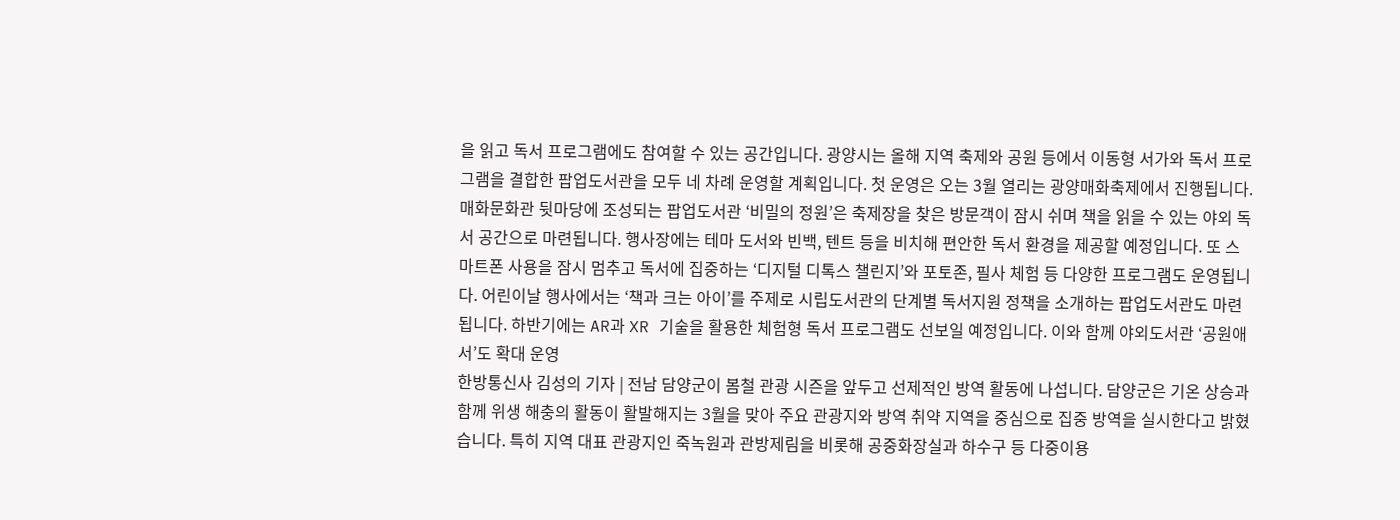을 읽고 독서 프로그램에도 참여할 수 있는 공간입니다. 광양시는 올해 지역 축제와 공원 등에서 이동형 서가와 독서 프로그램을 결합한 팝업도서관을 모두 네 차례 운영할 계획입니다. 첫 운영은 오는 3월 열리는 광양매화축제에서 진행됩니다. 매화문화관 뒷마당에 조성되는 팝업도서관 ‘비밀의 정원’은 축제장을 찾은 방문객이 잠시 쉬며 책을 읽을 수 있는 야외 독서 공간으로 마련됩니다. 행사장에는 테마 도서와 빈백, 텐트 등을 비치해 편안한 독서 환경을 제공할 예정입니다. 또 스마트폰 사용을 잠시 멈추고 독서에 집중하는 ‘디지털 디톡스 챌린지’와 포토존, 필사 체험 등 다양한 프로그램도 운영됩니다. 어린이날 행사에서는 ‘책과 크는 아이’를 주제로 시립도서관의 단계별 독서지원 정책을 소개하는 팝업도서관도 마련됩니다. 하반기에는 AR과 XR 기술을 활용한 체험형 독서 프로그램도 선보일 예정입니다. 이와 함께 야외도서관 ‘공원애서’도 확대 운영
한방통신사 김성의 기자 | 전남 담양군이 봄철 관광 시즌을 앞두고 선제적인 방역 활동에 나섭니다. 담양군은 기온 상승과 함께 위생 해충의 활동이 활발해지는 3월을 맞아 주요 관광지와 방역 취약 지역을 중심으로 집중 방역을 실시한다고 밝혔습니다. 특히 지역 대표 관광지인 죽녹원과 관방제림을 비롯해 공중화장실과 하수구 등 다중이용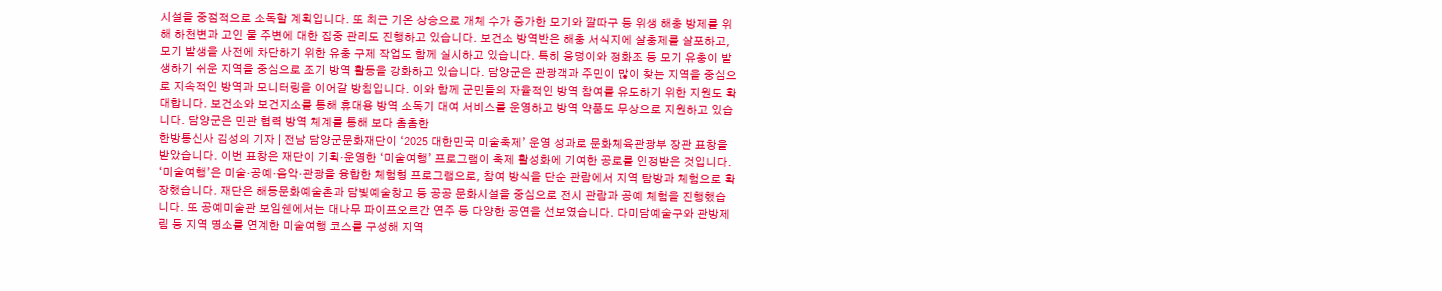시설을 중점적으로 소독할 계획입니다. 또 최근 기온 상승으로 개체 수가 증가한 모기와 깔따구 등 위생 해충 방제를 위해 하천변과 고인 물 주변에 대한 집중 관리도 진행하고 있습니다. 보건소 방역반은 해충 서식지에 살충제를 살포하고, 모기 발생을 사전에 차단하기 위한 유충 구제 작업도 함께 실시하고 있습니다. 특히 웅덩이와 정화조 등 모기 유충이 발생하기 쉬운 지역을 중심으로 조기 방역 활동을 강화하고 있습니다. 담양군은 관광객과 주민이 많이 찾는 지역을 중심으로 지속적인 방역과 모니터링을 이어갈 방침입니다. 이와 함께 군민들의 자율적인 방역 참여를 유도하기 위한 지원도 확대합니다. 보건소와 보건지소를 통해 휴대용 방역 소독기 대여 서비스를 운영하고 방역 약품도 무상으로 지원하고 있습니다. 담양군은 민관 협력 방역 체계를 통해 보다 촘촘한
한방통신사 김성의 기자 | 전남 담양군문화재단이 ‘2025 대한민국 미술축제’ 운영 성과로 문화체육관광부 장관 표창을 받았습니다. 이번 표창은 재단이 기획·운영한 ‘미술여행’ 프로그램이 축제 활성화에 기여한 공로를 인정받은 것입니다. ‘미술여행’은 미술·공예·음악·관광을 융합한 체험형 프로그램으로, 참여 방식을 단순 관람에서 지역 탐방과 체험으로 확장했습니다. 재단은 해동문화예술촌과 담빛예술창고 등 공공 문화시설을 중심으로 전시 관람과 공예 체험을 진행했습니다. 또 공예미술관 보임쉔에서는 대나무 파이프오르간 연주 등 다양한 공연을 선보였습니다. 다미담예술구와 관방제림 등 지역 명소를 연계한 미술여행 코스를 구성해 지역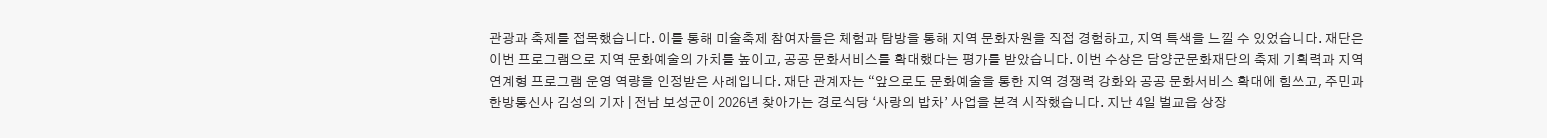관광과 축제를 접목했습니다. 이를 통해 미술축제 참여자들은 체험과 탐방을 통해 지역 문화자원을 직접 경험하고, 지역 특색을 느낄 수 있었습니다. 재단은 이번 프로그램으로 지역 문화예술의 가치를 높이고, 공공 문화서비스를 확대했다는 평가를 받았습니다. 이번 수상은 담양군문화재단의 축제 기획력과 지역 연계형 프로그램 운영 역량을 인정받은 사례입니다. 재단 관계자는 “앞으로도 문화예술을 통한 지역 경쟁력 강화와 공공 문화서비스 확대에 힘쓰고, 주민과
한방통신사 김성의 기자 | 전남 보성군이 2026년 찾아가는 경로식당 ‘사랑의 밥차’ 사업을 본격 시작했습니다. 지난 4일 벌교읍 상장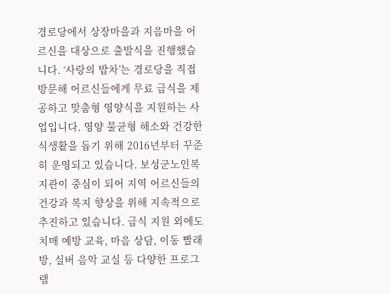경로당에서 상장마을과 지음마을 어르신을 대상으로 출발식을 진행했습니다. ‘사랑의 밥차’는 경로당을 직접 방문해 어르신들에게 무료 급식을 제공하고 맞춤형 영양식을 지원하는 사업입니다. 영양 불균형 해소와 건강한 식생활을 돕기 위해 2016년부터 꾸준히 운영되고 있습니다. 보성군노인복지관이 중심이 되어 지역 어르신들의 건강과 복지 향상을 위해 지속적으로 추진하고 있습니다. 급식 지원 외에도 치매 예방 교육, 마음 상담, 이동 빨래방, 실버 음악 교실 등 다양한 프로그램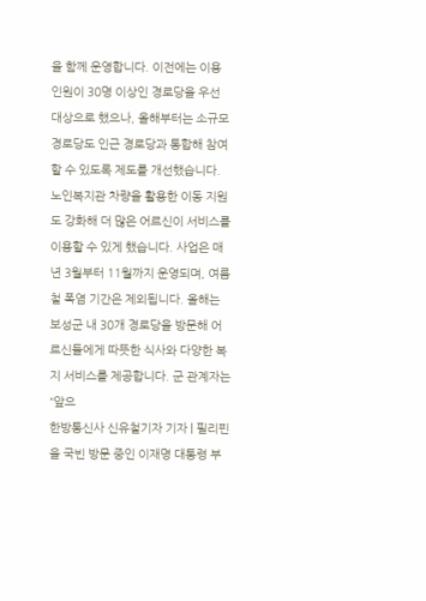을 함께 운영합니다. 이전에는 이용 인원이 30명 이상인 경로당을 우선 대상으로 했으나, 올해부터는 소규모 경로당도 인근 경로당과 통합해 참여할 수 있도록 제도를 개선했습니다. 노인복지관 차량을 활용한 이동 지원도 강화해 더 많은 어르신이 서비스를 이용할 수 있게 했습니다. 사업은 매년 3월부터 11월까지 운영되며, 여름철 폭염 기간은 제외됩니다. 올해는 보성군 내 30개 경로당을 방문해 어르신들에게 따뜻한 식사와 다양한 복지 서비스를 제공합니다. 군 관계자는 “앞으
한방통신사 신유철기자 기자 | 필리핀을 국빈 방문 중인 이재명 대통령 부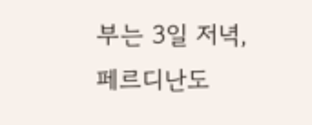부는 3일 저녁, 페르디난도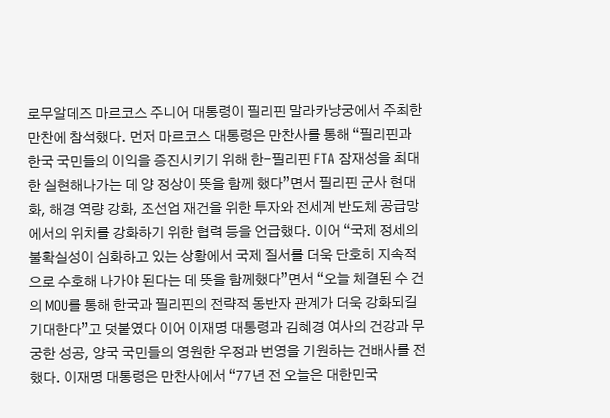로무알데즈 마르코스 주니어 대통령이 필리핀 말라카냥궁에서 주최한 만찬에 참석했다. 먼저 마르코스 대통령은 만찬사를 통해 “필리핀과 한국 국민들의 이익을 증진시키기 위해 한-필리핀 FTA 잠재성을 최대한 실현해나가는 데 양 정상이 뜻을 함께 했다”면서 필리핀 군사 현대화, 해경 역량 강화, 조선업 재건을 위한 투자와 전세계 반도체 공급망에서의 위치를 강화하기 위한 협력 등을 언급했다. 이어 “국제 정세의 불확실성이 심화하고 있는 상황에서 국제 질서를 더욱 단호히 지속적으로 수호해 나가야 된다는 데 뜻을 함께했다”면서 “오늘 체결된 수 건의 MOU를 통해 한국과 필리핀의 전략적 동반자 관계가 더욱 강화되길 기대한다”고 덧붙였다 이어 이재명 대통령과 김혜경 여사의 건강과 무궁한 성공, 양국 국민들의 영원한 우정과 번영을 기원하는 건배사를 전했다. 이재명 대통령은 만찬사에서 “77년 전 오늘은 대한민국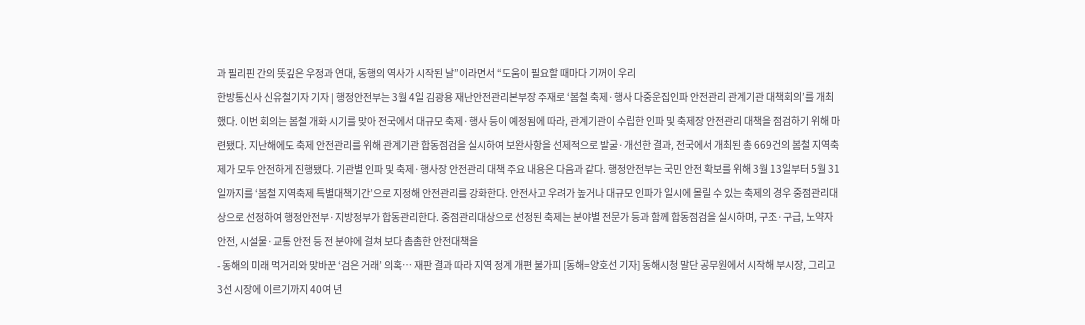과 필리핀 간의 뜻깊은 우정과 연대, 동행의 역사가 시작된 날”이라면서 “도움이 필요할 때마다 기꺼이 우리
한방통신사 신유철기자 기자 | 행정안전부는 3월 4일 김광용 재난안전관리본부장 주재로 ‘봄철 축제·행사 다중운집인파 안전관리 관계기관 대책회의’를 개최했다. 이번 회의는 봄철 개화 시기를 맞아 전국에서 대규모 축제·행사 등이 예정됨에 따라, 관계기관이 수립한 인파 및 축제장 안전관리 대책을 점검하기 위해 마련됐다. 지난해에도 축제 안전관리를 위해 관계기관 합동점검을 실시하여 보완사항을 선제적으로 발굴·개선한 결과, 전국에서 개최된 총 669건의 봄철 지역축제가 모두 안전하게 진행됐다. 기관별 인파 및 축제·행사장 안전관리 대책 주요 내용은 다음과 같다. 행정안전부는 국민 안전 확보를 위해 3월 13일부터 5월 31일까지를 ‘봄철 지역축제 특별대책기간’으로 지정해 안전관리를 강화한다. 안전사고 우려가 높거나 대규모 인파가 일시에 몰릴 수 있는 축제의 경우 중점관리대상으로 선정하여 행정안전부·지방정부가 합동관리한다. 중점관리대상으로 선정된 축제는 분야별 전문가 등과 함께 합동점검을 실시하며, 구조·구급, 노약자 안전, 시설물·교통 안전 등 전 분야에 걸쳐 보다 촘촘한 안전대책을
- 동해의 미래 먹거리와 맞바꾼 ‘검은 거래’ 의혹… 재판 결과 따라 지역 정계 개편 불가피 [동해=양호선 기자] 동해시청 말단 공무원에서 시작해 부시장, 그리고 3선 시장에 이르기까지 40여 년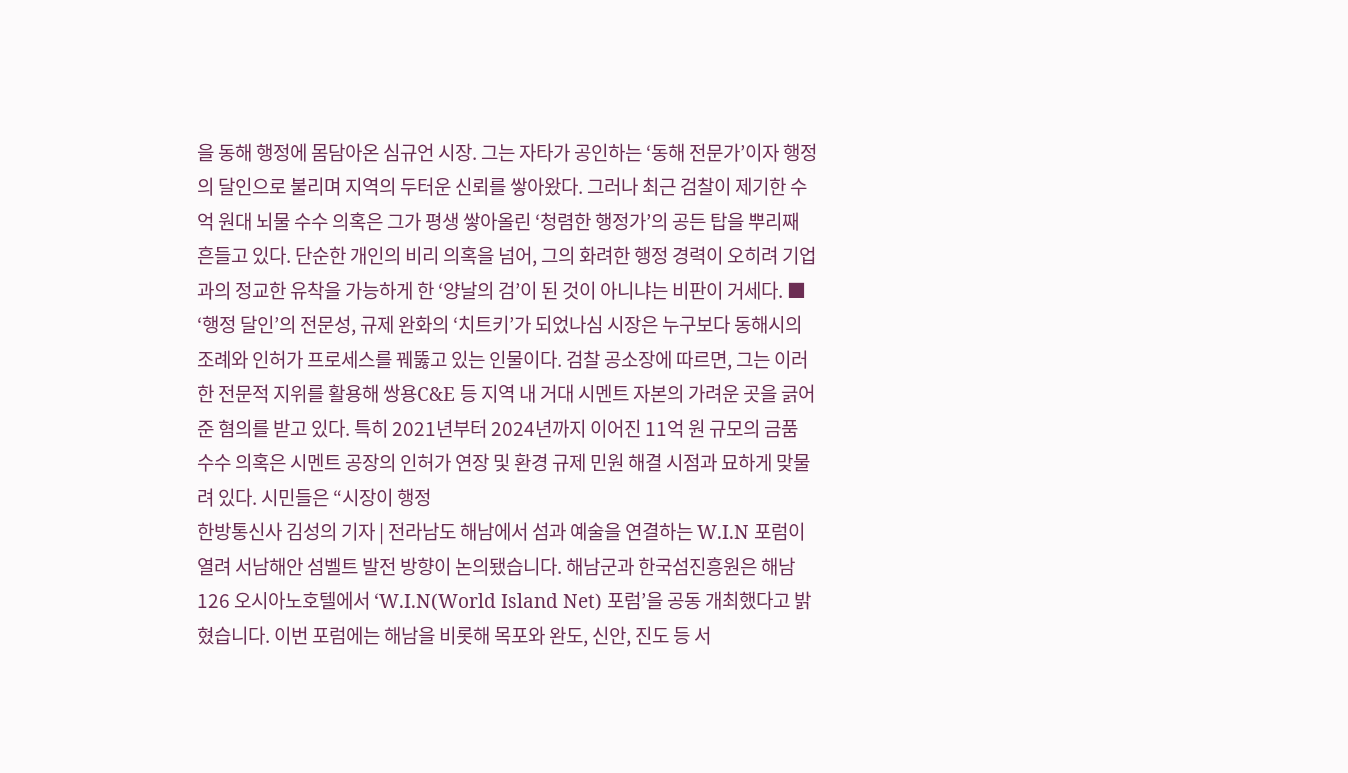을 동해 행정에 몸담아온 심규언 시장. 그는 자타가 공인하는 ‘동해 전문가’이자 행정의 달인으로 불리며 지역의 두터운 신뢰를 쌓아왔다. 그러나 최근 검찰이 제기한 수억 원대 뇌물 수수 의혹은 그가 평생 쌓아올린 ‘청렴한 행정가’의 공든 탑을 뿌리째 흔들고 있다. 단순한 개인의 비리 의혹을 넘어, 그의 화려한 행정 경력이 오히려 기업과의 정교한 유착을 가능하게 한 ‘양날의 검’이 된 것이 아니냐는 비판이 거세다. ■ ‘행정 달인’의 전문성, 규제 완화의 ‘치트키’가 되었나심 시장은 누구보다 동해시의 조례와 인허가 프로세스를 꿰뚫고 있는 인물이다. 검찰 공소장에 따르면, 그는 이러한 전문적 지위를 활용해 쌍용C&E 등 지역 내 거대 시멘트 자본의 가려운 곳을 긁어준 혐의를 받고 있다. 특히 2021년부터 2024년까지 이어진 11억 원 규모의 금품 수수 의혹은 시멘트 공장의 인허가 연장 및 환경 규제 민원 해결 시점과 묘하게 맞물려 있다. 시민들은 “시장이 행정
한방통신사 김성의 기자 | 전라남도 해남에서 섬과 예술을 연결하는 W.I.N 포럼이 열려 서남해안 섬벨트 발전 방향이 논의됐습니다. 해남군과 한국섬진흥원은 해남126 오시아노호텔에서 ‘W.I.N(World Island Net) 포럼’을 공동 개최했다고 밝혔습니다. 이번 포럼에는 해남을 비롯해 목포와 완도, 신안, 진도 등 서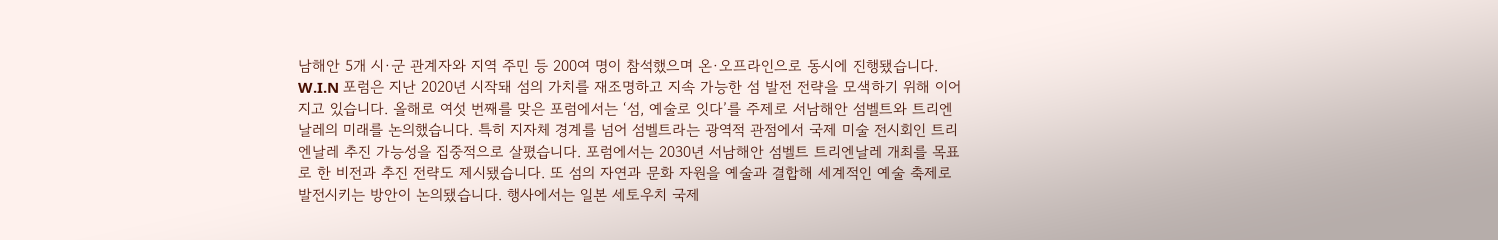남해안 5개 시·군 관계자와 지역 주민 등 200여 명이 참석했으며 온·오프라인으로 동시에 진행됐습니다. W.I.N 포럼은 지난 2020년 시작돼 섬의 가치를 재조명하고 지속 가능한 섬 발전 전략을 모색하기 위해 이어지고 있습니다. 올해로 여섯 번째를 맞은 포럼에서는 ‘섬, 예술로 잇다’를 주제로 서남해안 섬벨트와 트리엔날레의 미래를 논의했습니다. 특히 지자체 경계를 넘어 섬벨트라는 광역적 관점에서 국제 미술 전시회인 트리엔날레 추진 가능성을 집중적으로 살폈습니다. 포럼에서는 2030년 서남해안 섬벨트 트리엔날레 개최를 목표로 한 비전과 추진 전략도 제시됐습니다. 또 섬의 자연과 문화 자원을 예술과 결합해 세계적인 예술 축제로 발전시키는 방안이 논의됐습니다. 행사에서는 일본 세토우치 국제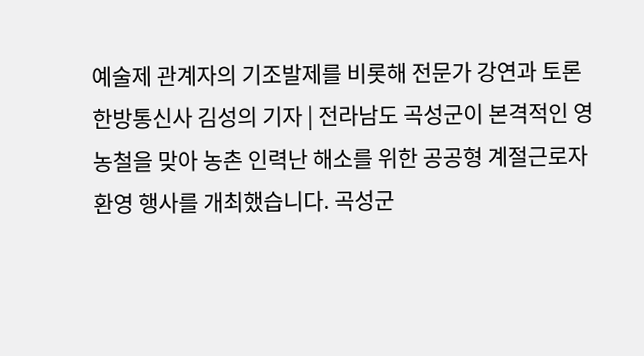예술제 관계자의 기조발제를 비롯해 전문가 강연과 토론
한방통신사 김성의 기자 | 전라남도 곡성군이 본격적인 영농철을 맞아 농촌 인력난 해소를 위한 공공형 계절근로자 환영 행사를 개최했습니다. 곡성군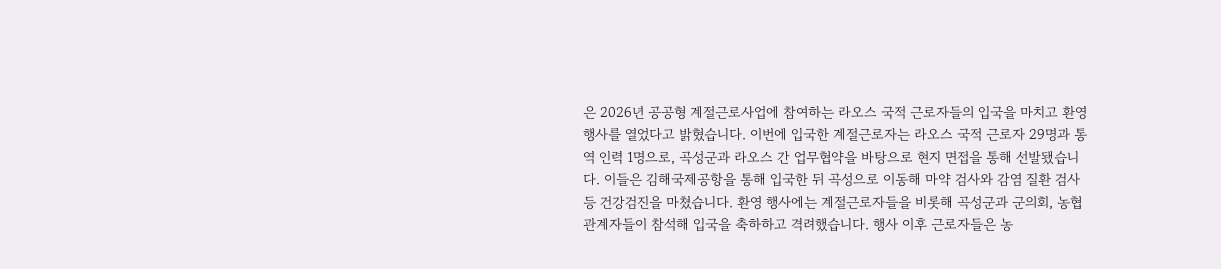은 2026년 공공형 계절근로사업에 참여하는 라오스 국적 근로자들의 입국을 마치고 환영 행사를 열었다고 밝혔습니다. 이번에 입국한 계절근로자는 라오스 국적 근로자 29명과 통역 인력 1명으로, 곡성군과 라오스 간 업무협약을 바탕으로 현지 면접을 통해 선발됐습니다. 이들은 김해국제공항을 통해 입국한 뒤 곡성으로 이동해 마약 검사와 감염 질환 검사 등 건강검진을 마쳤습니다. 환영 행사에는 계절근로자들을 비롯해 곡성군과 군의회, 농협 관계자들이 참석해 입국을 축하하고 격려했습니다. 행사 이후 근로자들은 농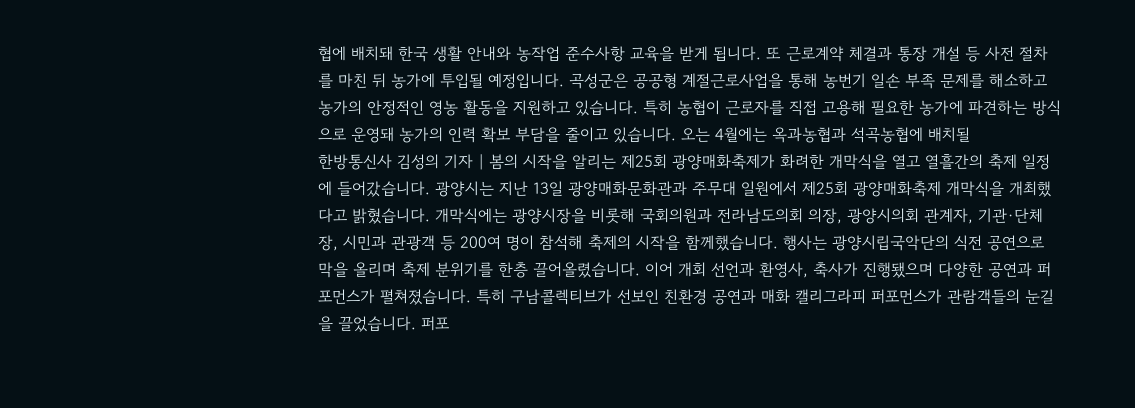협에 배치돼 한국 생활 안내와 농작업 준수사항 교육을 받게 됩니다. 또 근로계약 체결과 통장 개설 등 사전 절차를 마친 뒤 농가에 투입될 예정입니다. 곡성군은 공공형 계절근로사업을 통해 농번기 일손 부족 문제를 해소하고 농가의 안정적인 영농 활동을 지원하고 있습니다. 특히 농협이 근로자를 직접 고용해 필요한 농가에 파견하는 방식으로 운영돼 농가의 인력 확보 부담을 줄이고 있습니다. 오는 4월에는 옥과농협과 석곡농협에 배치될
한방통신사 김성의 기자 | 봄의 시작을 알리는 제25회 광양매화축제가 화려한 개막식을 열고 열흘간의 축제 일정에 들어갔습니다. 광양시는 지난 13일 광양매화문화관과 주무대 일원에서 제25회 광양매화축제 개막식을 개최했다고 밝혔습니다. 개막식에는 광양시장을 비롯해 국회의원과 전라남도의회 의장, 광양시의회 관계자, 기관·단체장, 시민과 관광객 등 200여 명이 참석해 축제의 시작을 함께했습니다. 행사는 광양시립국악단의 식전 공연으로 막을 올리며 축제 분위기를 한층 끌어올렸습니다. 이어 개회 선언과 환영사, 축사가 진행됐으며 다양한 공연과 퍼포먼스가 펼쳐졌습니다. 특히 구남콜렉티브가 선보인 친환경 공연과 매화 캘리그라피 퍼포먼스가 관람객들의 눈길을 끌었습니다. 퍼포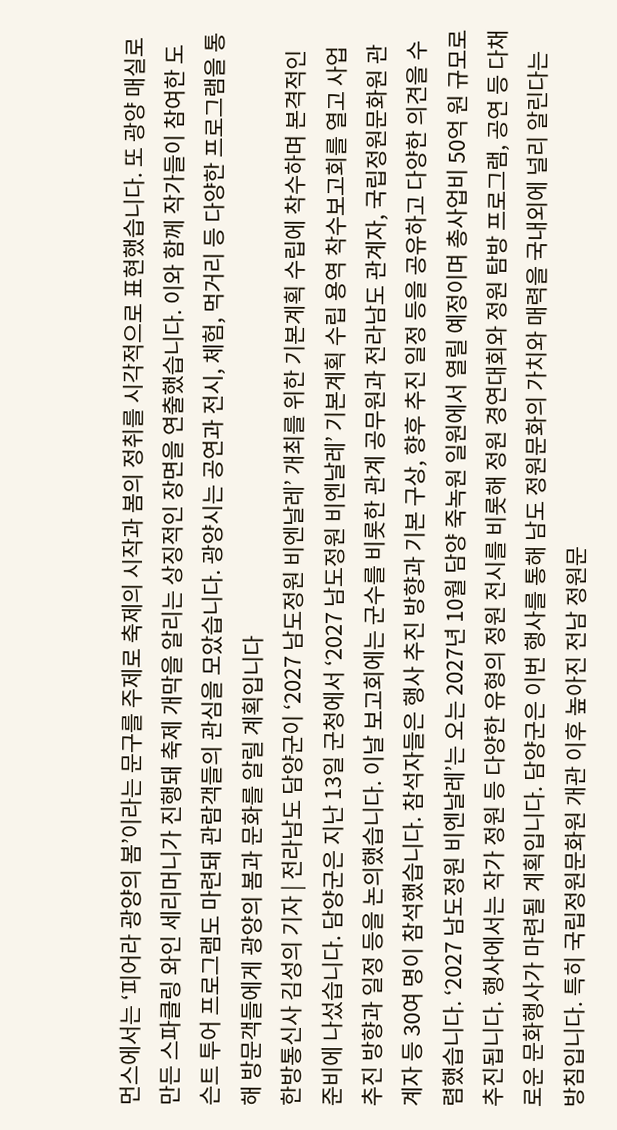먼스에서는 ‘피어라 광양의 봄’이라는 문구를 주제로 축제의 시작과 봄의 정취를 시각적으로 표현했습니다. 또 광양 매실로 만든 스파클링 와인 세리머니가 진행돼 축제 개막을 알리는 상징적인 장면을 연출했습니다. 이와 함께 작가들이 참여한 도슨트 투어 프로그램도 마련돼 관람객들의 관심을 모았습니다. 광양시는 공연과 전시, 체험, 먹거리 등 다양한 프로그램을 통해 방문객들에게 광양의 봄과 문화를 알릴 계획입니다
한방통신사 김성의 기자 | 전라남도 담양군이 ‘2027 남도정원 비엔날레’ 개최를 위한 기본계획 수립에 착수하며 본격적인 준비에 나섰습니다. 담양군은 지난 13일 군청에서 ‘2027 남도정원 비엔날레’ 기본계획 수립 용역 착수보고회를 열고 사업 추진 방향과 일정 등을 논의했습니다. 이날 보고회에는 군수를 비롯한 관계 공무원과 전라남도 관계자, 국립정원문화원 관계자 등 30여 명이 참석했습니다. 참석자들은 행사 추진 방향과 기본 구상, 향후 추진 일정 등을 공유하고 다양한 의견을 수렴했습니다. ‘2027 남도정원 비엔날레’는 오는 2027년 10월 담양 죽녹원 일원에서 열릴 예정이며 총사업비 50억 원 규모로 추진됩니다. 행사에서는 작가 정원 등 다양한 유형의 정원 전시를 비롯해 정원 경연대회와 정원 탐방 프로그램, 공연 등 다채로운 문화행사가 마련될 계획입니다. 담양군은 이번 행사를 통해 남도 정원문화의 가치와 매력을 국내외에 널리 알린다는 방침입니다. 특히 국립정원문화원 개관 이후 높아진 전남 정원문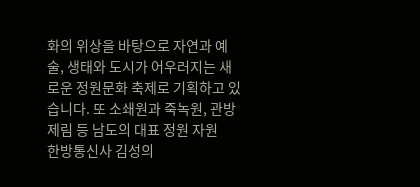화의 위상을 바탕으로 자연과 예술, 생태와 도시가 어우러지는 새로운 정원문화 축제로 기획하고 있습니다. 또 소쇄원과 죽녹원, 관방제림 등 남도의 대표 정원 자원
한방통신사 김성의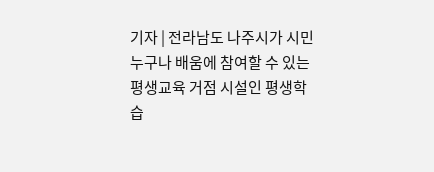기자 | 전라남도 나주시가 시민 누구나 배움에 참여할 수 있는 평생교육 거점 시설인 평생학습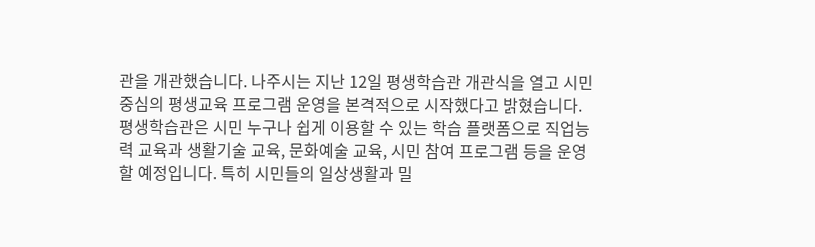관을 개관했습니다. 나주시는 지난 12일 평생학습관 개관식을 열고 시민 중심의 평생교육 프로그램 운영을 본격적으로 시작했다고 밝혔습니다. 평생학습관은 시민 누구나 쉽게 이용할 수 있는 학습 플랫폼으로 직업능력 교육과 생활기술 교육, 문화예술 교육, 시민 참여 프로그램 등을 운영할 예정입니다. 특히 시민들의 일상생활과 밀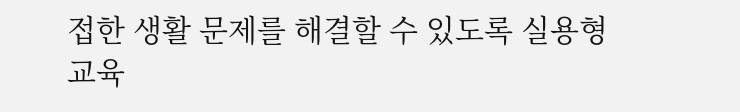접한 생활 문제를 해결할 수 있도록 실용형 교육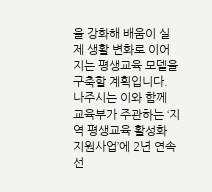을 강화해 배움이 실제 생활 변화로 이어지는 평생교육 모델을 구축할 계획입니다. 나주시는 이와 함께 교육부가 주관하는 ‘지역 평생교육 활성화 지원사업’에 2년 연속 선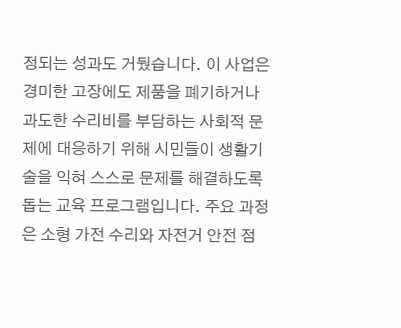정되는 성과도 거뒀습니다. 이 사업은 경미한 고장에도 제품을 폐기하거나 과도한 수리비를 부담하는 사회적 문제에 대응하기 위해 시민들이 생활기술을 익혀 스스로 문제를 해결하도록 돕는 교육 프로그램입니다. 주요 과정은 소형 가전 수리와 자전거 안전 점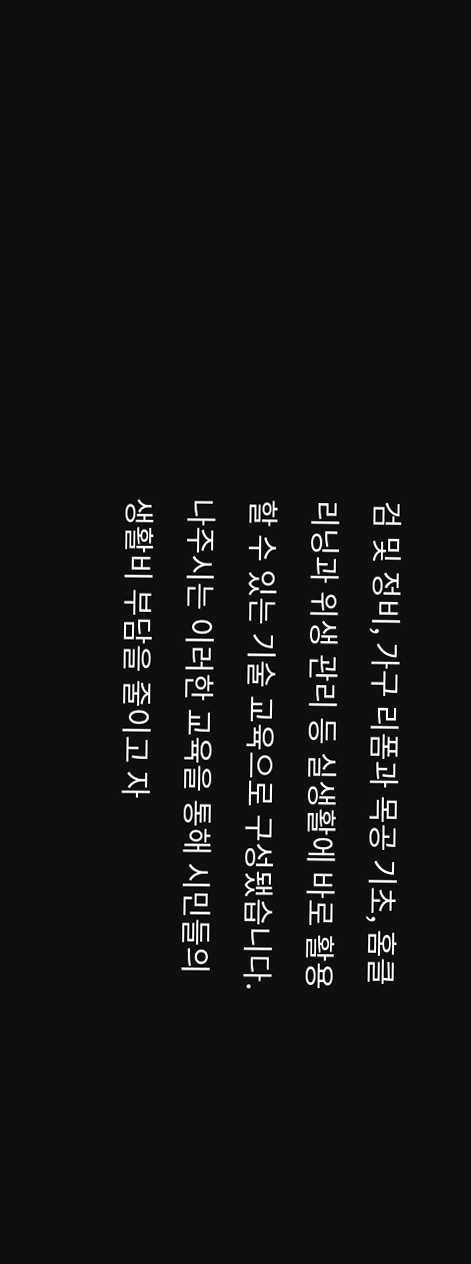검 및 정비, 가구 리폼과 목공 기초, 홈클리닝과 위생 관리 등 실생활에 바로 활용할 수 있는 기술 교육으로 구성됐습니다. 나주시는 이러한 교육을 통해 시민들의 생활비 부담을 줄이고 자